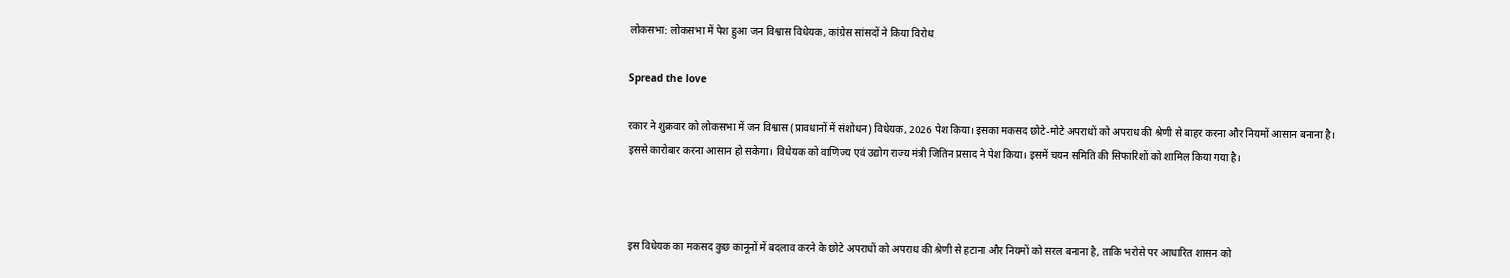लोकसभा: लोकसभा में पेश हुआ जन विश्वास विधेयक, कांग्रेस सांसदों ने किया विरोध

Spread the love

रकार ने शुक्रवार को लोकसभा में जन विश्वास (प्रावधानों में संशोधन) विधेयक, 2026 पेश किया। इसका मकसद छोटे-मोटे अपराधों को अपराध की श्रेणी से बाहर करना और नियमों आसान बनाना है। इससे कारोबार करना आसान हो सकेगा। विधेयक को वाणिज्य एवं उद्योग राज्य मंत्री जितिन प्रसाद ने पेश किया। इसमें चयन समिति की सिफारिशों को शामिल किया गया है।



इस विधेयक का मकसद कुछ कानूनों में बदलाव करने के छोटे अपराधों को अपराध की श्रेणी से हटाना और नियमों को सरल बनाना है, ताकि भरोसे पर आधारित शासन को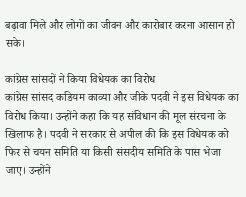बढ़ावा मिले और लोगों का जीवन और कारोबार करना आसान हो सके।

कांग्रेस सांसदों ने किया विधेयक का विरोध
कांग्रेस सांसद कडियम काव्या और जीके पदवी ने इस विधेयक का विरोध किया। उन्होंने कहा कि यह संविधान की मूल संरचना के खिलाफ है। पदवी ने सरकार से अपील की कि इस विधेयक को फिर से चयन समिति या किसी संसदीय समिति के पास भेजा जाए। उन्होंने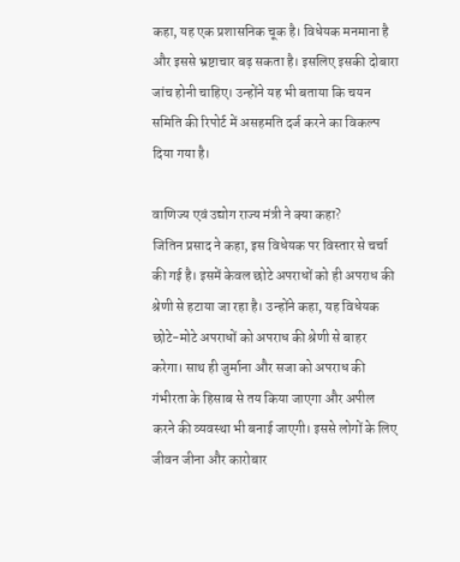कहा, यह एक प्रशासनिक चूक है। विधेयक मनमाना है और इससे भ्रष्टाचार बढ़ सकता है। इसलिए इसकी दोबारा जांच होनी चाहिए। उन्होंने यह भी बताया कि चयन समिति की रिपोर्ट में असहमति दर्ज करने का विकल्प दिया गया है।

वाणिज्य एवं उद्योग राज्य मंत्री ने क्या कहा?
जितिन प्रसाद ने कहा, इस विधेयक पर विस्तार से चर्चा की गई है। इसमें केवल छोटे अपराधों को ही अपराध की श्रेणी से हटाया जा रहा है। उन्होंने कहा, यह विधेयक छोटे-मोटे अपराधों को अपराध की श्रेणी से बाहर करेगा। साथ ही जुर्माना और सजा को अपराध की गंभीरता के हिसाब से तय किया जाएगा और अपील करने की व्यवस्था भी बनाई जाएगी। इससे लोगों के लिए जीवन जीना और कारोबार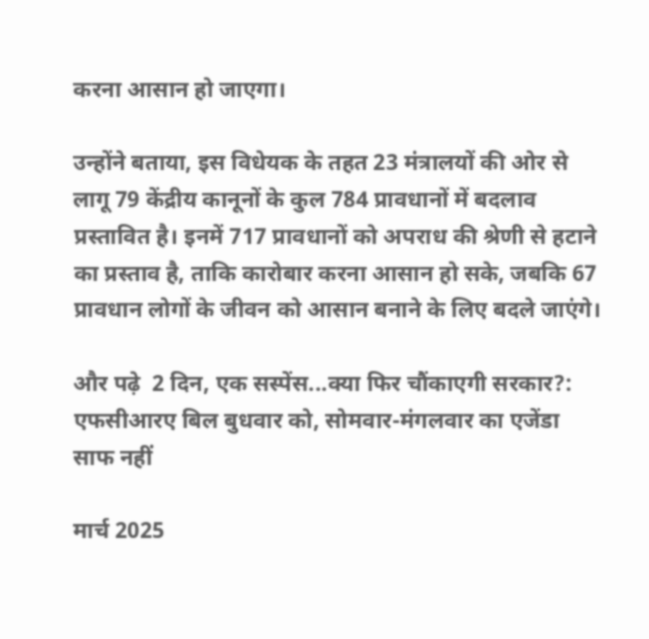करना आसान हो जाएगा।

उन्होंने बताया, इस विधेयक के तहत 23 मंत्रालयों की ओर से लागू 79 केंद्रीय कानूनों के कुल 784 प्रावधानों में बदलाव प्रस्तावित है। इनमें 717 प्रावधानों को अपराध की श्रेणी से हटाने का प्रस्ताव है, ताकि कारोबार करना आसान हो सके, जबकि 67 प्रावधान लोगों के जीवन को आसान बनाने के लिए बदले जाएंगे।

और पढ़े  2 दिन, एक सस्पेंस...क्या फिर चौंकाएगी सरकार?: एफसीआरए बिल बुधवार को, सोमवार-मंगलवार का एजेंडा साफ नहीं

मार्च 2025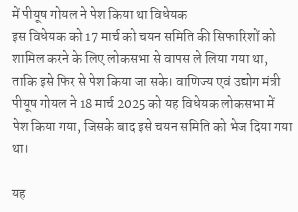में पीयूष गोयल ने पेश किया था विधेयक
इस विधेयक को 17 मार्च को चयन समिति की सिफारिशों को शामिल करने के लिए लोकसभा से वापस ले लिया गया था, ताकि इसे फिर से पेश किया जा सके। वाणिज्य एवं उद्योग मंत्री पीयूष गोयल ने 18 मार्च 2025 को यह विधेयक लोकसभा में पेश किया गया, जिसके बाद इसे चयन समिति को भेज दिया गया था।

यह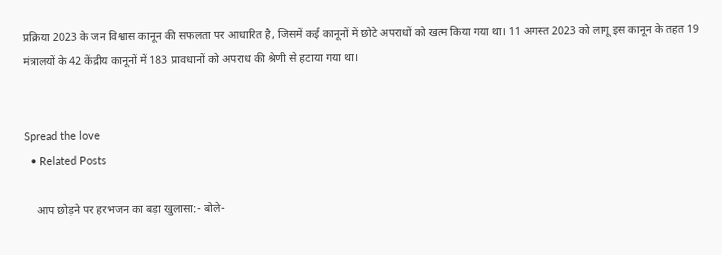प्रक्रिया 2023 के जन विश्वास कानून की सफलता पर आधारित है, जिसमें कई कानूनों में छोटे अपराधों को खत्म किया गया था। 11 अगस्त 2023 को लागू इस कानून के तहत 19 मंत्रालयों के 42 केंद्रीय कानूनों में 183 प्रावधानों को अपराध की श्रेणी से हटाया गया था।


Spread the love
  • Related Posts

    आप छोड़ने पर हरभजन का बड़ा खुलासा:- बोले-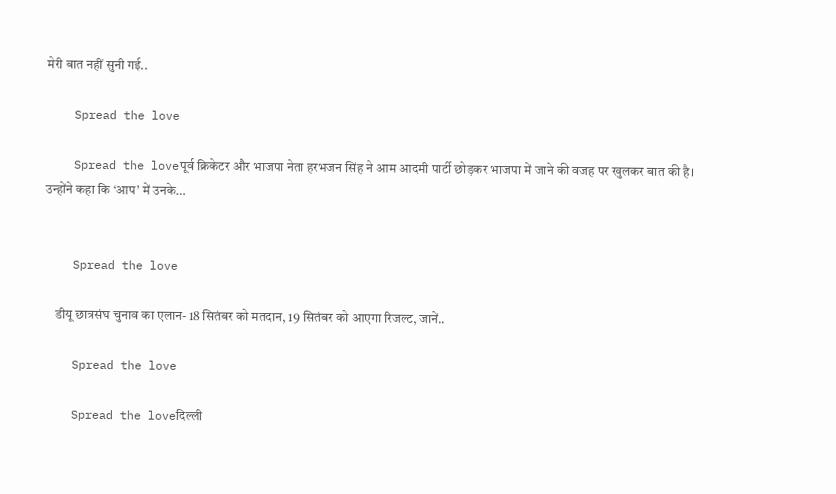मेरी बात नहीं सुनी गई..

    Spread the love

    Spread the loveपूर्व क्रिकेटर और भाजपा नेता हरभजन सिंह ने आम आदमी पार्टी छोड़कर भाजपा में जाने की वजह पर खुलकर बात की है। उन्होंने कहा कि ‘आप’ में उनके…


    Spread the love

    डीयू छात्रसंघ चुनाव का एलान- 18 सितंबर को मतदान, 19 सितंबर को आएगा रिजल्ट, जानें..

    Spread the love

    Spread the loveदिल्ली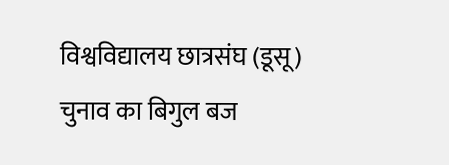विश्वविद्यालय छात्रसंघ (डूसू) चुनाव का बिगुल बज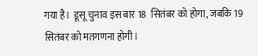गया है।  डूसू चुनाव इस बार 18  सितंबर को होगा, जबकि 19 सितंबर को मतगणना होगी।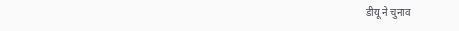डीयू ने चुनाव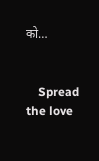को…


    Spread the love